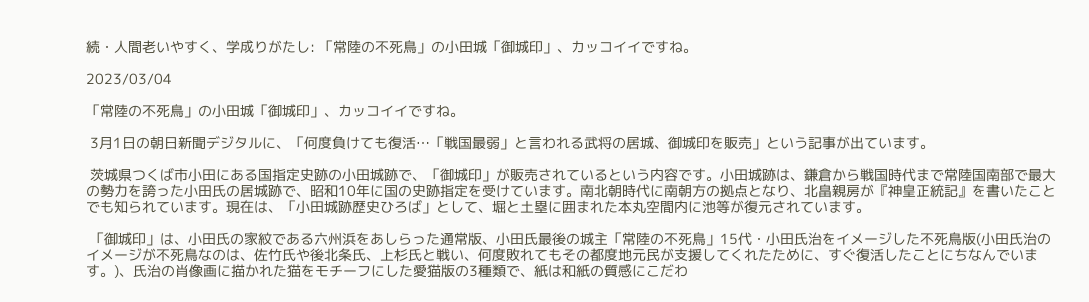続・人間老いやすく、学成りがたし: 「常陸の不死鳥」の小田城「御城印」、カッコイイですね。

2023/03/04

「常陸の不死鳥」の小田城「御城印」、カッコイイですね。

 3月1日の朝日新聞デジタルに、「何度負けても復活…「戦国最弱」と言われる武将の居城、御城印を販売」という記事が出ています。

 茨城県つくば市小田にある国指定史跡の小田城跡で、「御城印」が販売されているという内容です。小田城跡は、鎌倉から戦国時代まで常陸国南部で最大の勢力を誇った小田氏の居城跡で、昭和10年に国の史跡指定を受けています。南北朝時代に南朝方の拠点となり、北畠親房が『神皇正統記』を書いたことでも知られています。現在は、「小田城跡歴史ひろば」として、堀と土塁に囲まれた本丸空間内に池等が復元されています。

 「御城印」は、小田氏の家紋である六州浜をあしらった通常版、小田氏最後の城主「常陸の不死鳥」15代・小田氏治をイメージした不死鳥版(小田氏治のイメージが不死鳥なのは、佐竹氏や後北条氏、上杉氏と戦い、何度敗れてもその都度地元民が支援してくれたために、すぐ復活したことにちなんでいます。)、氏治の肖像画に描かれた猫をモチーフにした愛猫版の3種類で、紙は和紙の質感にこだわ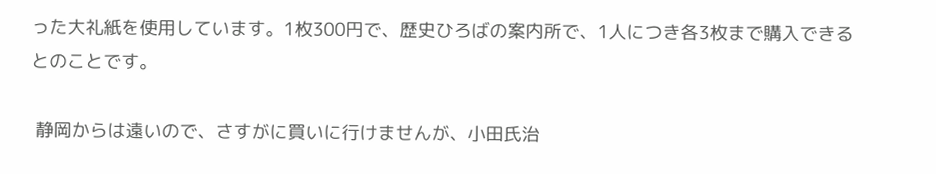った大礼紙を使用しています。1枚300円で、歴史ひろばの案内所で、1人につき各3枚まで購入できるとのことです。

 静岡からは遠いので、さすがに買いに行けませんが、小田氏治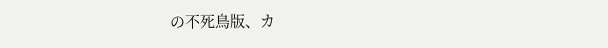の不死鳥版、カ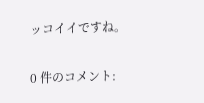ッコイイですね。

0 件のコメント: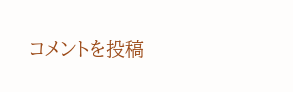コメントを投稿